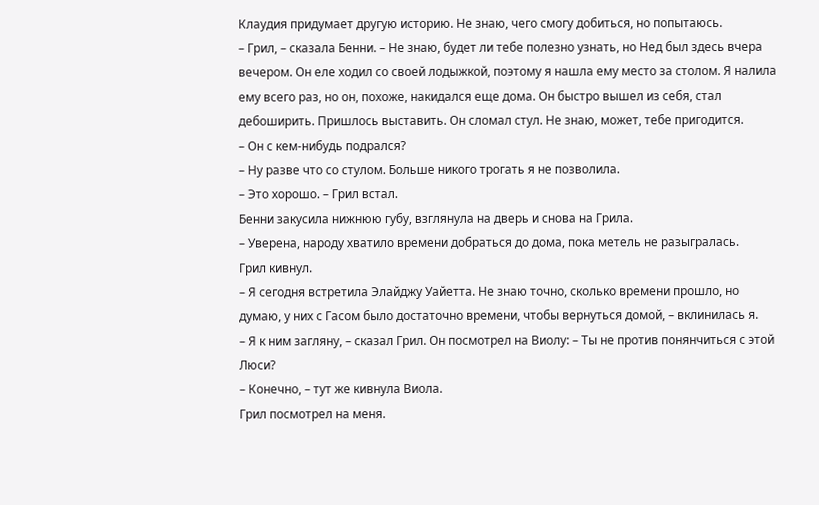Клаудия придумает другую историю. Не знаю, чего смогу добиться, но попытаюсь.
– Грил, – сказала Бенни. – Не знаю, будет ли тебе полезно узнать, но Нед был здесь вчера вечером. Он еле ходил со своей лодыжкой, поэтому я нашла ему место за столом. Я налила ему всего раз, но он, похоже, накидался еще дома. Он быстро вышел из себя, стал дебоширить. Пришлось выставить. Он сломал стул. Не знаю, может, тебе пригодится.
– Он с кем-нибудь подрался?
– Ну разве что со стулом. Больше никого трогать я не позволила.
– Это хорошо. – Грил встал.
Бенни закусила нижнюю губу, взглянула на дверь и снова на Грила.
– Уверена, народу хватило времени добраться до дома, пока метель не разыгралась.
Грил кивнул.
– Я сегодня встретила Элайджу Уайетта. Не знаю точно, сколько времени прошло, но думаю, у них с Гасом было достаточно времени, чтобы вернуться домой, – вклинилась я.
– Я к ним загляну, – сказал Грил. Он посмотрел на Виолу: – Ты не против понянчиться с этой Люси?
– Конечно, – тут же кивнула Виола.
Грил посмотрел на меня.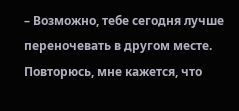– Возможно, тебе сегодня лучше переночевать в другом месте. Повторюсь, мне кажется, что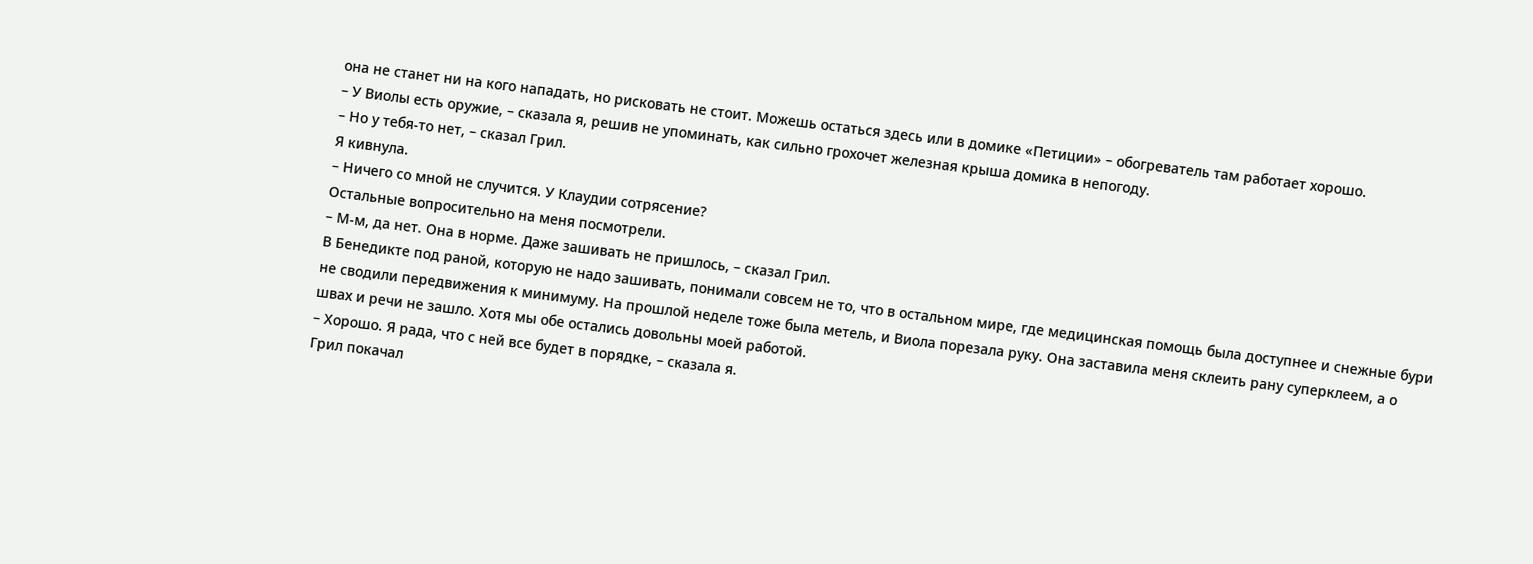она не станет ни на кого нападать, но рисковать не стоит. Можешь остаться здесь или в домике «Петиции» – обогреватель там работает хорошо.
– У Виолы есть оружие, – сказала я, решив не упоминать, как сильно грохочет железная крыша домика в непогоду.
– Но у тебя-то нет, – сказал Грил.
Я кивнула.
– Ничего со мной не случится. У Клаудии сотрясение?
Остальные вопросительно на меня посмотрели.
– М-м, да нет. Она в норме. Даже зашивать не пришлось, – сказал Грил.
В Бенедикте под раной, которую не надо зашивать, понимали совсем не то, что в остальном мире, где медицинская помощь была доступнее и снежные бури не сводили передвижения к минимуму. На прошлой неделе тоже была метель, и Виола порезала руку. Она заставила меня склеить рану суперклеем, а о швах и речи не зашло. Хотя мы обе остались довольны моей работой.
– Хорошо. Я рада, что с ней все будет в порядке, – сказала я.
Грил покачал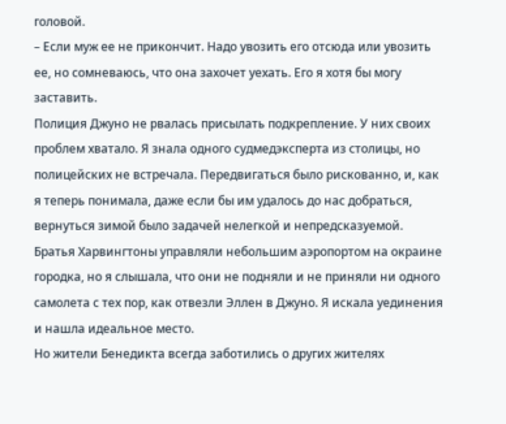головой.
– Если муж ее не прикончит. Надо увозить его отсюда или увозить ее, но сомневаюсь, что она захочет уехать. Его я хотя бы могу заставить.
Полиция Джуно не рвалась присылать подкрепление. У них своих проблем хватало. Я знала одного судмедэксперта из столицы, но полицейских не встречала. Передвигаться было рискованно, и, как я теперь понимала, даже если бы им удалось до нас добраться, вернуться зимой было задачей нелегкой и непредсказуемой.
Братья Харвингтоны управляли небольшим аэропортом на окраине городка, но я слышала, что они не подняли и не приняли ни одного самолета с тех пор, как отвезли Эллен в Джуно. Я искала уединения и нашла идеальное место.
Но жители Бенедикта всегда заботились о других жителях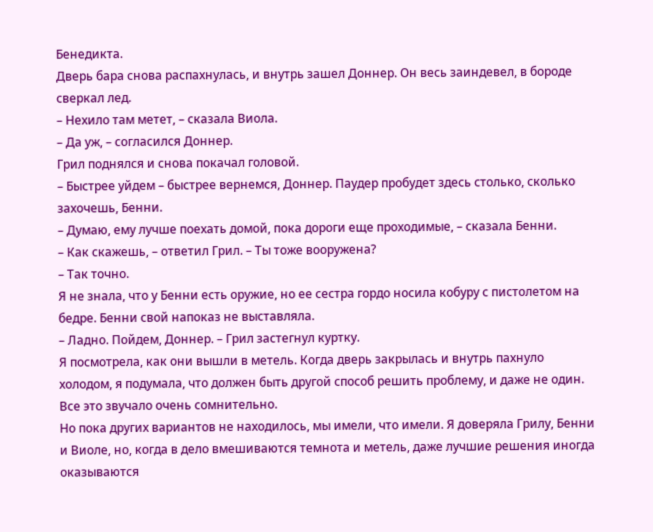Бенедикта.
Дверь бара снова распахнулась, и внутрь зашел Доннер. Он весь заиндевел, в бороде сверкал лед.
– Нехило там метет, – сказала Виола.
– Да уж, – согласился Доннер.
Грил поднялся и снова покачал головой.
– Быстрее уйдем – быстрее вернемся, Доннер. Паудер пробудет здесь столько, сколько захочешь, Бенни.
– Думаю, ему лучше поехать домой, пока дороги еще проходимые, – сказала Бенни.
– Как скажешь, – ответил Грил. – Ты тоже вооружена?
– Так точно.
Я не знала, что у Бенни есть оружие, но ее сестра гордо носила кобуру с пистолетом на бедре. Бенни свой напоказ не выставляла.
– Ладно. Пойдем, Доннер. – Грил застегнул куртку.
Я посмотрела, как они вышли в метель. Когда дверь закрылась и внутрь пахнуло холодом, я подумала, что должен быть другой способ решить проблему, и даже не один. Все это звучало очень сомнительно.
Но пока других вариантов не находилось, мы имели, что имели. Я доверяла Грилу, Бенни и Виоле, но, когда в дело вмешиваются темнота и метель, даже лучшие решения иногда оказываются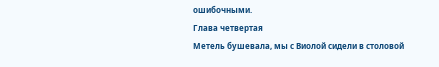ошибочными.
Глава четвертая
Метель бушевала, мы с Виолой сидели в столовой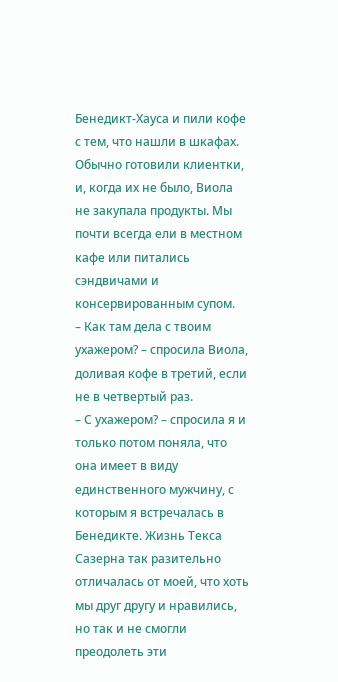Бенедикт-Хауса и пили кофе с тем, что нашли в шкафах. Обычно готовили клиентки, и, когда их не было, Виола не закупала продукты. Мы почти всегда ели в местном кафе или питались сэндвичами и консервированным супом.
– Как там дела с твоим ухажером? – спросила Виола, доливая кофе в третий, если не в четвертый раз.
– С ухажером? – спросила я и только потом поняла, что она имеет в виду единственного мужчину, с которым я встречалась в Бенедикте. Жизнь Текса Сазерна так разительно отличалась от моей, что хоть мы друг другу и нравились, но так и не смогли преодолеть эти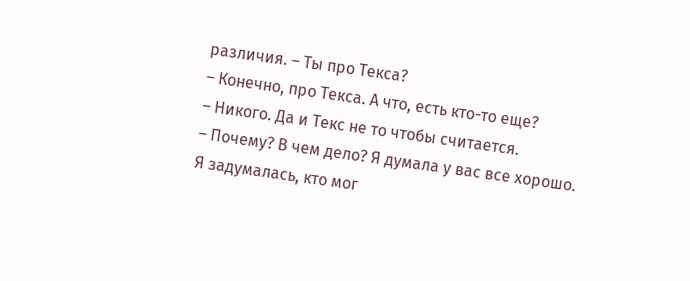различия. – Ты про Текса?
– Конечно, про Текса. А что, есть кто-то еще?
– Никого. Да и Текс не то чтобы считается.
– Почему? В чем дело? Я думала у вас все хорошо.
Я задумалась, кто мог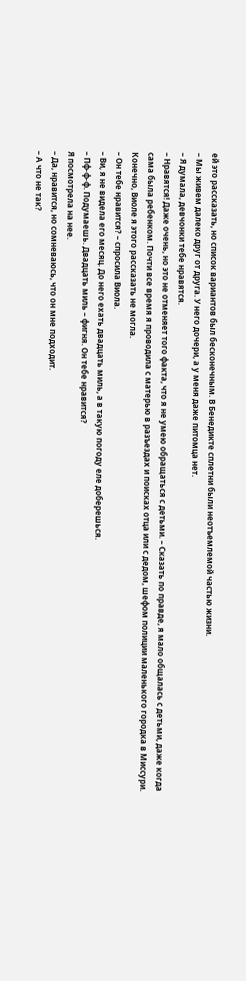ей это рассказать, но список вариантов был бесконечным. В Бенедикте сплетни были неотъемлемой частью жизни.
– Мы живем далеко друг от друга. У него дочери, а у меня даже питомца нет.
– Я думала, девчонки тебе нравятся.
– Нравятся! Даже очень, но это не отменяет того факта, что я не умею обращаться с детьми. – Сказать по правде, я мало общалась с детьми, даже когда сама была ребенком. Почти все время я проводила с матерью в разъездах и поисках отца или с дедом, шефом полиции маленького городка в Миссури. Конечно, Виоле я этого рассказать не могла.
– Он тебе нравится? – спросила Виола.
– Ви, я не видела его месяц. До него ехать двадцать миль, а в такую погоду еле доберешься.
– Пф-ф-ф. Подумаешь. Двадцать миль – фигня. Он тебе нравится?
Я посмотрела на нее.
– Да, нравится, но сомневаюсь, что он мне подходит.
– А что не так?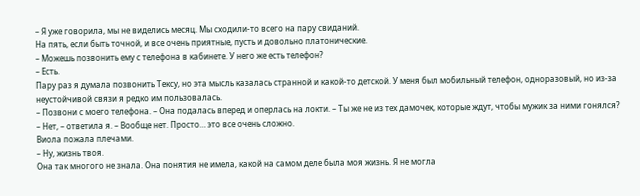– Я уже говорила, мы не виделись месяц. Мы сходили-то всего на пару свиданий.
На пять, если быть точной, и все очень приятные, пусть и довольно платонические.
– Можешь позвонить ему с телефона в кабинете. У него же есть телефон?
– Есть.
Пару раз я думала позвонить Тексу, но эта мысль казалась странной и какой-то детской. У меня был мобильный телефон, одноразовый, но из-за неустойчивой связи я редко им пользовалась.
– Позвони с моего телефона. – Она подалась вперед и оперлась на локти. – Ты же не из тех дамочек, которые ждут, чтобы мужик за ними гонялся?
– Нет, – ответила я. – Вообще нет. Просто… это все очень сложно.
Виола пожала плечами.
– Ну, жизнь твоя.
Она так многого не знала. Она понятия не имела, какой на самом деле была моя жизнь. Я не могла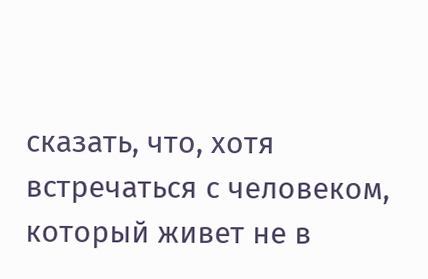сказать, что, хотя встречаться с человеком, который живет не в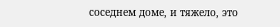соседнем доме, и тяжело, это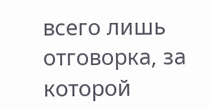всего лишь отговорка, за которой